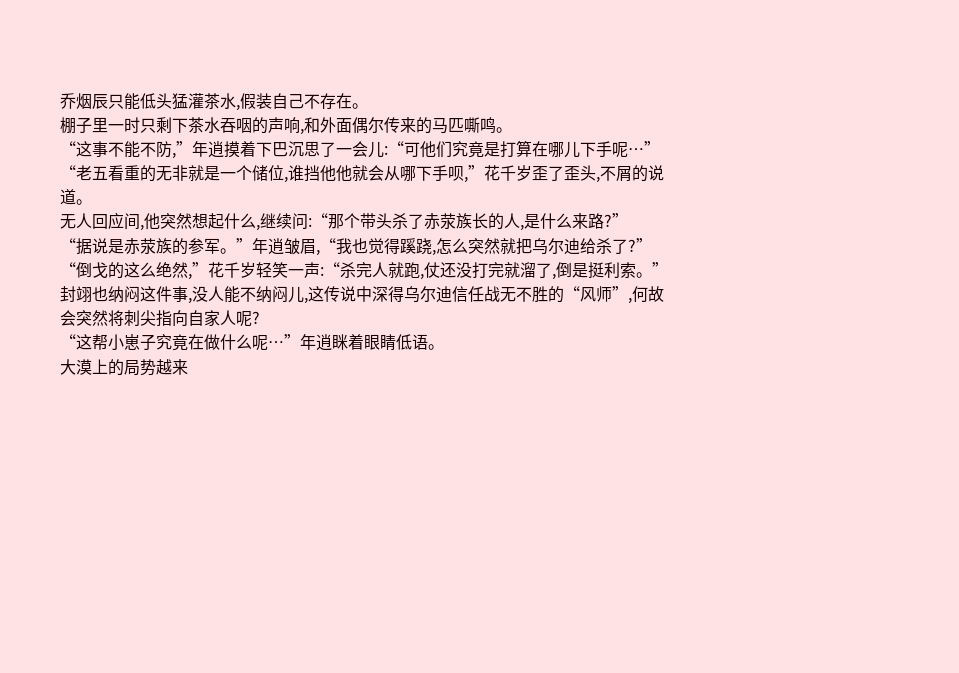乔烟辰只能低头猛灌茶水,假装自己不存在。
棚子里一时只剩下茶水吞咽的声响,和外面偶尔传来的马匹嘶鸣。
“这事不能不防,”年逍摸着下巴沉思了一会儿:“可他们究竟是打算在哪儿下手呢…”
“老五看重的无非就是一个储位,谁挡他他就会从哪下手呗,”花千岁歪了歪头,不屑的说道。
无人回应间,他突然想起什么,继续问:“那个带头杀了赤荥族长的人,是什么来路?”
“据说是赤荥族的参军。”年逍皱眉,“我也觉得蹊跷,怎么突然就把乌尔迪给杀了?”
“倒戈的这么绝然,”花千岁轻笑一声:“杀完人就跑,仗还没打完就溜了,倒是挺利索。”
封翊也纳闷这件事,没人能不纳闷儿,这传说中深得乌尔迪信任战无不胜的“风师”,何故会突然将刺尖指向自家人呢?
“这帮小崽子究竟在做什么呢…”年逍眯着眼睛低语。
大漠上的局势越来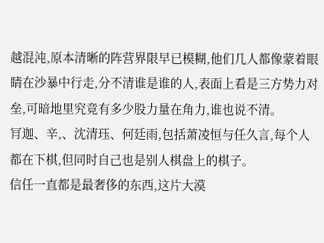越混沌,原本清晰的阵营界限早已模糊,他们几人都像蒙着眼睛在沙暴中行走,分不清谁是谁的人,表面上看是三方势力对垒,可暗地里究竟有多少股力量在角力,谁也说不清。
肎迦、辛,、沈清珏、何廷雨,包括萧凌恒与任久言,每个人都在下棋,但同时自己也是别人棋盘上的棋子。
信任一直都是最奢侈的东西,这片大漠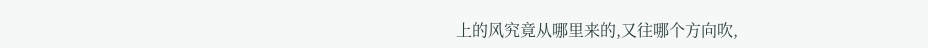上的风究竟从哪里来的,又往哪个方向吹,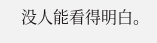没人能看得明白。